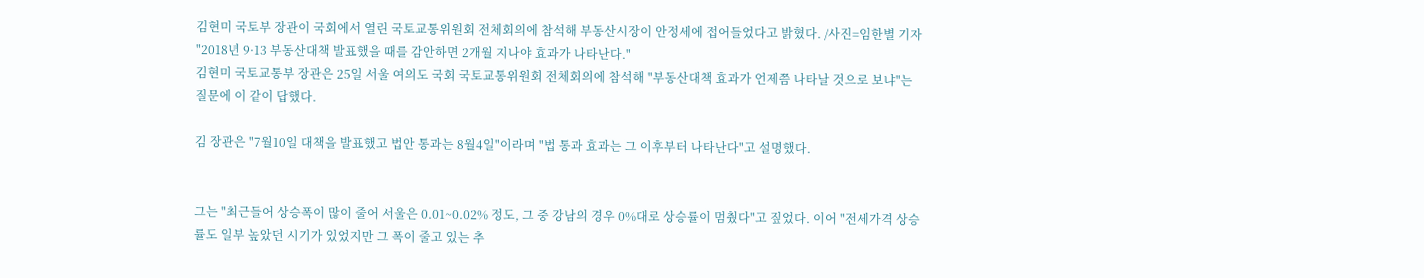김현미 국토부 장관이 국회에서 열린 국토교통위원회 전체회의에 참석해 부동산시장이 안정세에 접어들었다고 밝혔다. /사진=임한별 기자
"2018년 9·13 부동산대책 발표했을 때를 감안하면 2개월 지나야 효과가 나타난다."
김현미 국토교통부 장관은 25일 서울 여의도 국회 국토교통위원회 전체회의에 참석해 "부동산대책 효과가 언제쯤 나타날 것으로 보냐"는 질문에 이 같이 답했다.

김 장관은 "7월10일 대책을 발표했고 법안 통과는 8월4일"이라며 "법 통과 효과는 그 이후부터 나타난다"고 설명했다.


그는 "최근들어 상승폭이 많이 줄어 서울은 0.01~0.02% 정도, 그 중 강남의 경우 0%대로 상승률이 멈췄다"고 짚었다. 이어 "전세가격 상승률도 일부 높았던 시기가 있었지만 그 폭이 줄고 있는 추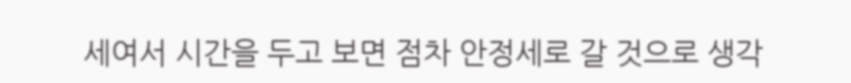세여서 시간을 두고 보면 점차 안정세로 갈 것으로 생각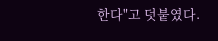한다"고 덧붙였다.